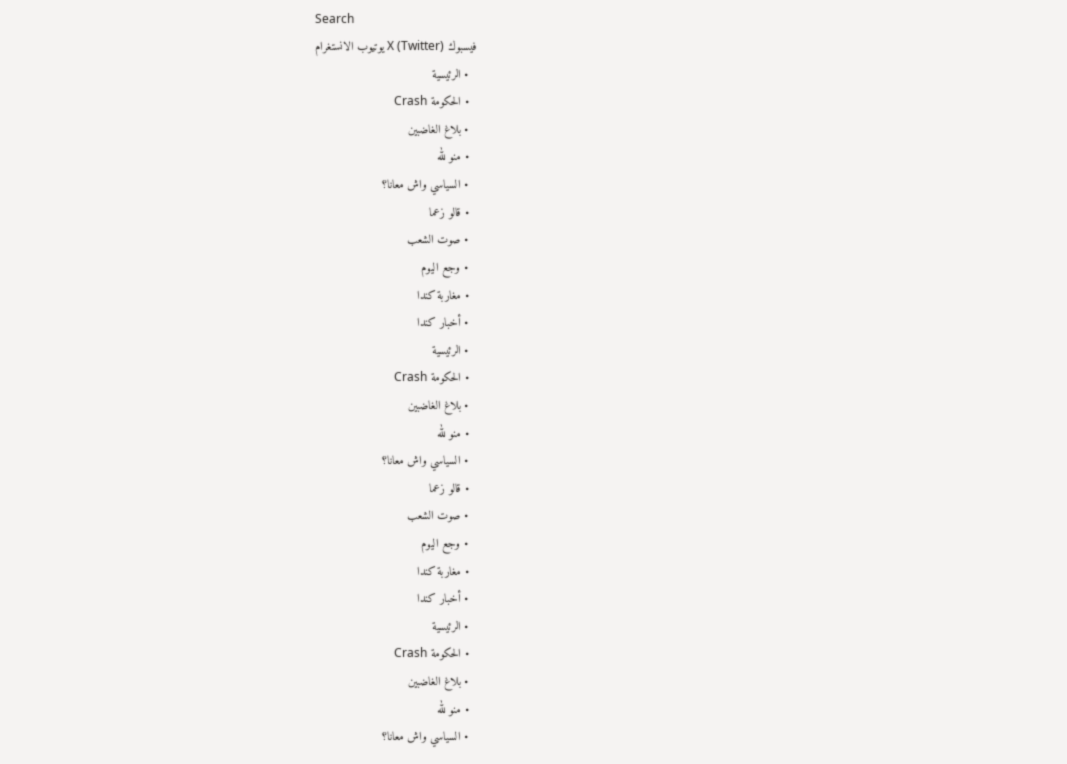Search
فيسبوك X (Twitter) يوتيوب الانستغرام
  • الرئيسية
  • الحكومة Crash
  • بلاغ الغاضبين
  • منو لله
  • السياسي واش معانا؟
  • قالو زعما
  • صوت الشعب
  • وجع اليوم
  • مغاربة كندا
  • أخبار كندا
  • الرئيسية
  • الحكومة Crash
  • بلاغ الغاضبين
  • منو لله
  • السياسي واش معانا؟
  • قالو زعما
  • صوت الشعب
  • وجع اليوم
  • مغاربة كندا
  • أخبار كندا
  • الرئيسية
  • الحكومة Crash
  • بلاغ الغاضبين
  • منو لله
  • السياسي واش معانا؟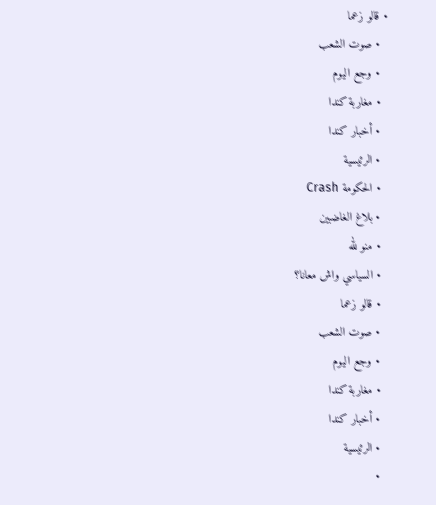• قالو زعما
  • صوت الشعب
  • وجع اليوم
  • مغاربة كندا
  • أخبار كندا
  • الرئيسية
  • الحكومة Crash
  • بلاغ الغاضبين
  • منو لله
  • السياسي واش معانا؟
  • قالو زعما
  • صوت الشعب
  • وجع اليوم
  • مغاربة كندا
  • أخبار كندا
  • الرئيسية
  •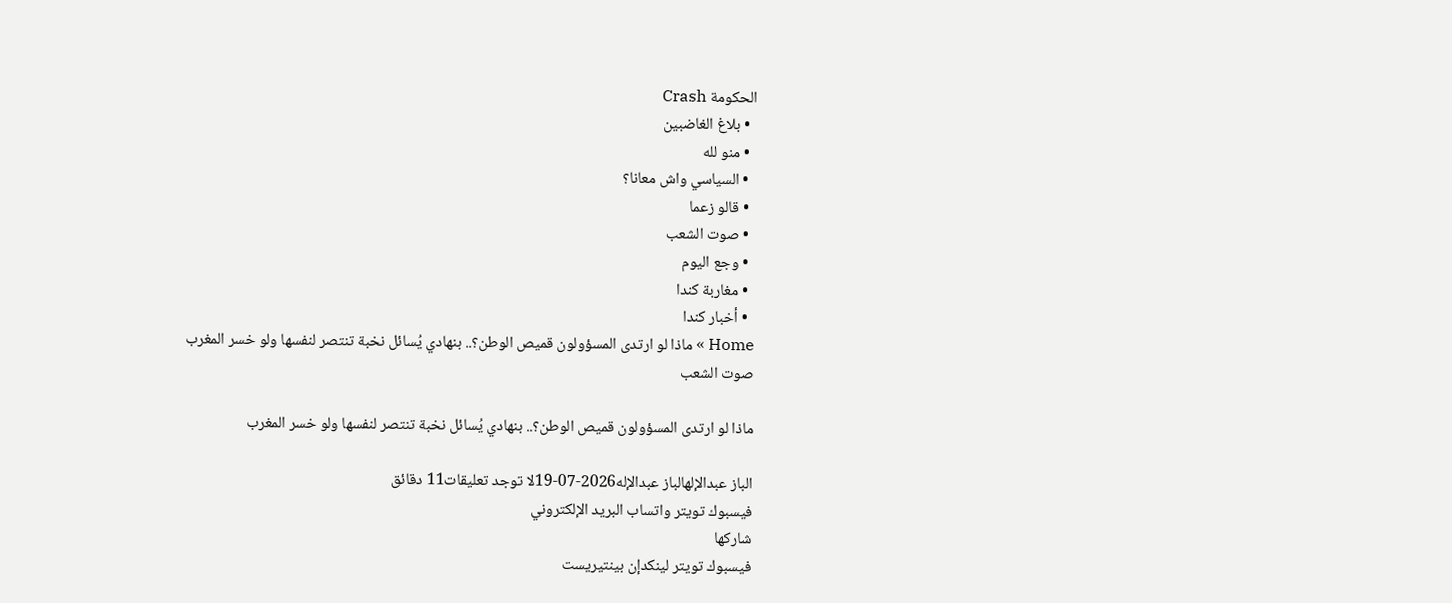الحكومة Crash
  • بلاغ الغاضبين
  • منو لله
  • السياسي واش معانا؟
  • قالو زعما
  • صوت الشعب
  • وجع اليوم
  • مغاربة كندا
  • أخبار كندا
Home » ماذا لو ارتدى المسؤولون قميص الوطن؟.. بنهادي يُسائل نخبة تنتصر لنفسها ولو خسر المغرب
صوت الشعب

ماذا لو ارتدى المسؤولون قميص الوطن؟.. بنهادي يُسائل نخبة تنتصر لنفسها ولو خسر المغرب

الباز عبدالإلهالباز عبدالإله2026-07-19لا توجد تعليقات11 دقائق
فيسبوك تويتر واتساب البريد الإلكتروني
شاركها
فيسبوك تويتر لينكدإن بينتيريست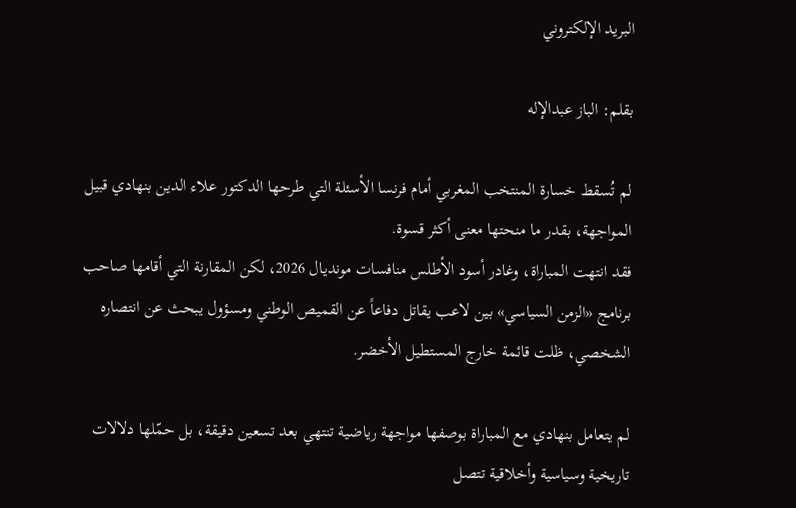البريد الإلكتروني

بقلم: الباز عبدالإله

لم تُسقط خسارة المنتخب المغربي أمام فرنسا الأسئلة التي طرحها الدكتور علاء الدين بنهادي قبيل المواجهة، بقدر ما منحتها معنى أكثر قسوة.
فقد انتهت المباراة، وغادر أسود الأطلس منافسات مونديال 2026، لكن المقارنة التي أقامها صاحب برنامج «الزمن السياسي» بين لاعب يقاتل دفاعاً عن القميص الوطني ومسؤول يبحث عن انتصاره الشخصي، ظلت قائمة خارج المستطيل الأخضر.

لم يتعامل بنهادي مع المباراة بوصفها مواجهة رياضية تنتهي بعد تسعين دقيقة، بل حمّلها دلالات تاريخية وسياسية وأخلاقية تتصل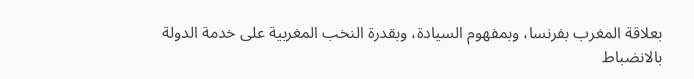بعلاقة المغرب بفرنسا، وبمفهوم السيادة، وبقدرة النخب المغربية على خدمة الدولة بالانضباط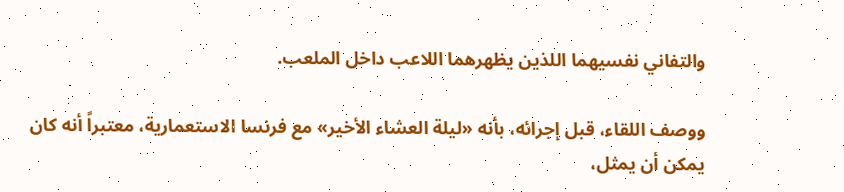والتفاني نفسيهما اللذين يظهرهما اللاعب داخل الملعب.

ووصف اللقاء، قبل إجرائه، بأنه «ليلة العشاء الأخير» مع فرنسا الاستعمارية، معتبراً أنه كان يمكن أن يمثل،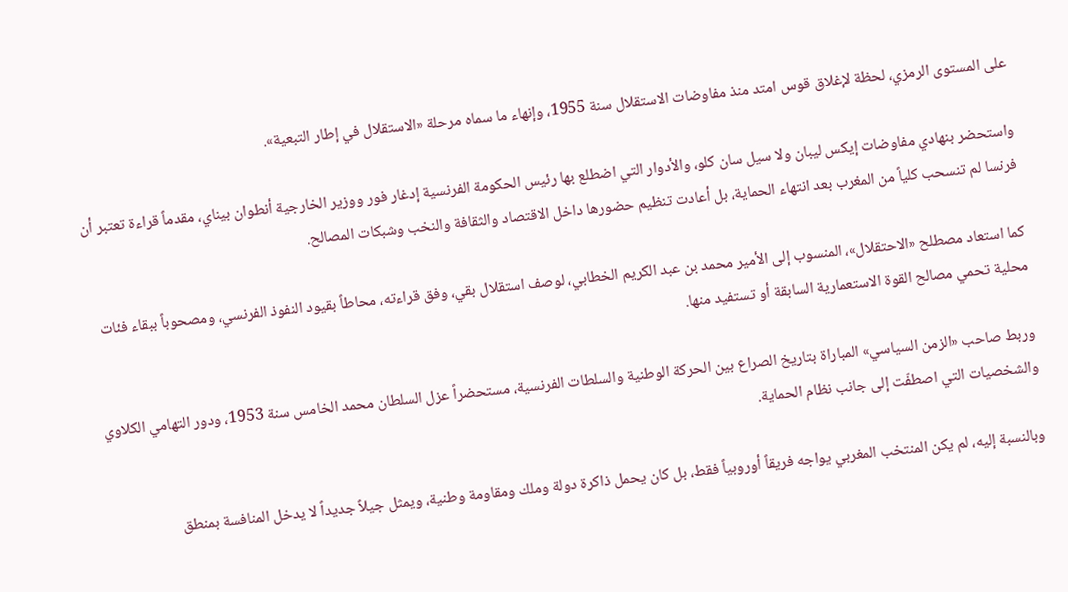على المستوى الرمزي، لحظة لإغلاق قوس امتد منذ مفاوضات الاستقلال سنة 1955، وإنهاء ما سماه مرحلة «الاستقلال في إطار التبعية».

واستحضر بنهادي مفاوضات إيكس ليبان ولا سيل سان كلو، والأدوار التي اضطلع بها رئيس الحكومة الفرنسية إدغار فور ووزير الخارجية أنطوان بيناي، مقدماً قراءة تعتبر أن فرنسا لم تنسحب كلياً من المغرب بعد انتهاء الحماية، بل أعادت تنظيم حضورها داخل الاقتصاد والثقافة والنخب وشبكات المصالح.

كما استعاد مصطلح «الاحتقلال»، المنسوب إلى الأمير محمد بن عبد الكريم الخطابي، لوصف استقلال بقي، وفق قراءته، محاطاً بقيود النفوذ الفرنسي، ومصحوباً ببقاء فئات محلية تحمي مصالح القوة الاستعمارية السابقة أو تستفيد منها.

وربط صاحب «الزمن السياسي» المباراة بتاريخ الصراع بين الحركة الوطنية والسلطات الفرنسية، مستحضراً عزل السلطان محمد الخامس سنة 1953، ودور التهامي الكلاوي والشخصيات التي اصطفّت إلى جانب نظام الحماية.

وبالنسبة إليه، لم يكن المنتخب المغربي يواجه فريقاً أوروبياً فقط، بل كان يحمل ذاكرة دولة وملك ومقاومة وطنية، ويمثل جيلاً جديداً لا يدخل المنافسة بمنطق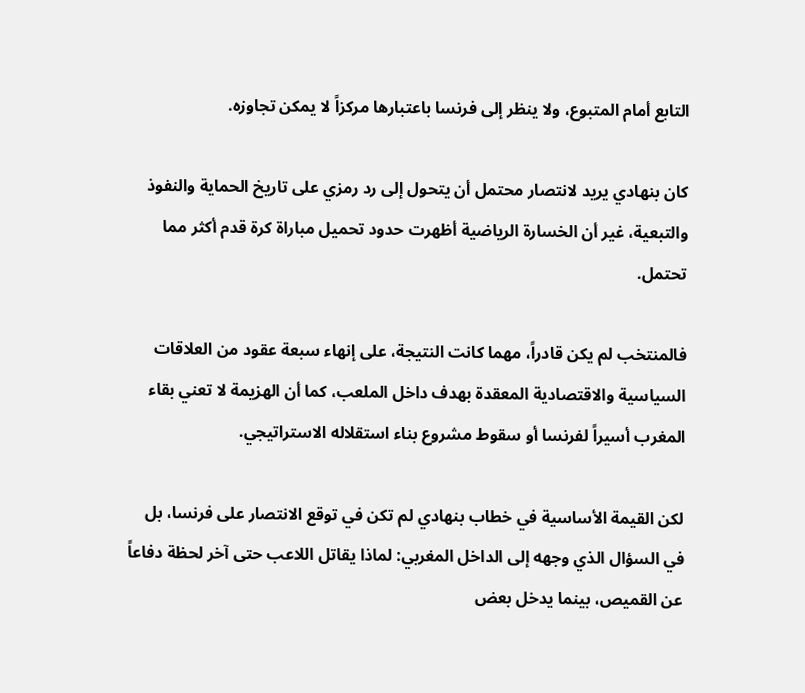التابع أمام المتبوع، ولا ينظر إلى فرنسا باعتبارها مركزاً لا يمكن تجاوزه.

كان بنهادي يريد لانتصار محتمل أن يتحول إلى رد رمزي على تاريخ الحماية والنفوذ والتبعية، غير أن الخسارة الرياضية أظهرت حدود تحميل مباراة كرة قدم أكثر مما تحتمل.

فالمنتخب لم يكن قادراً، مهما كانت النتيجة، على إنهاء سبعة عقود من العلاقات السياسية والاقتصادية المعقدة بهدف داخل الملعب، كما أن الهزيمة لا تعني بقاء المغرب أسيراً لفرنسا أو سقوط مشروع بناء استقلاله الاستراتيجي.

لكن القيمة الأساسية في خطاب بنهادي لم تكن في توقع الانتصار على فرنسا، بل في السؤال الذي وجهه إلى الداخل المغربي: لماذا يقاتل اللاعب حتى آخر لحظة دفاعاً عن القميص، بينما يدخل بعض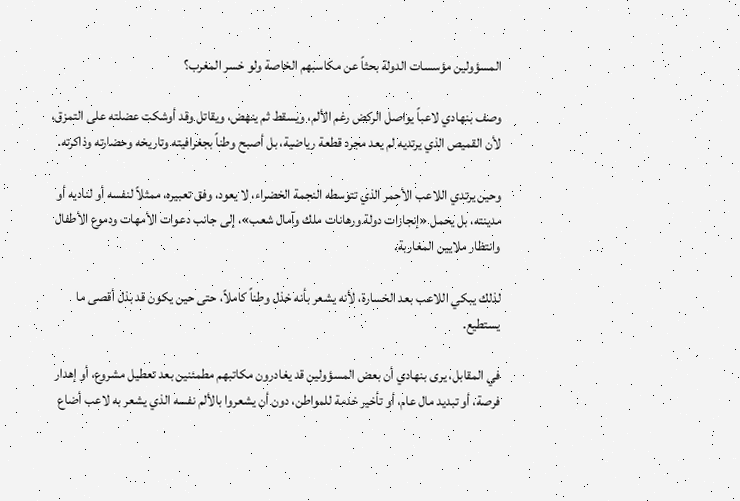المسؤولين مؤسسات الدولة بحثاً عن مكاسبهم الخاصة ولو خسر المغرب؟

وصف بنهادي لاعباً يواصل الركض رغم الألم، ويسقط ثم ينهض، ويقاتل وقد أوشكت عضلته على التمزق، لأن القميص الذي يرتديه لم يعد مجرد قطعة رياضية، بل أصبح وطناً بجغرافيته وتاريخه وحضارته وذاكرته.

وحين يرتدي اللاعب الأحمر الذي تتوسطه النجمة الخضراء، لا يعود، وفق تعبيره، ممثلاً لنفسه أو لناديه أو مدينته، بل يحمل «إنجازات دولة ورهانات ملك وآمال شعب»، إلى جانب دعوات الأمهات ودموع الأطفال وانتظار ملايين المغاربة.

لذلك يبكي اللاعب بعد الخسارة، لأنه يشعر بأنه خذل وطناً كاملاً، حتى حين يكون قد بذل أقصى ما يستطيع.

في المقابل، يرى بنهادي أن بعض المسؤولين قد يغادرون مكاتبهم مطمئنين بعد تعطيل مشروع، أو إهدار فرصة، أو تبديد مال عام، أو تأخير خدمة للمواطن، دون أن يشعروا بالألم نفسه الذي يشعر به لاعب أضاع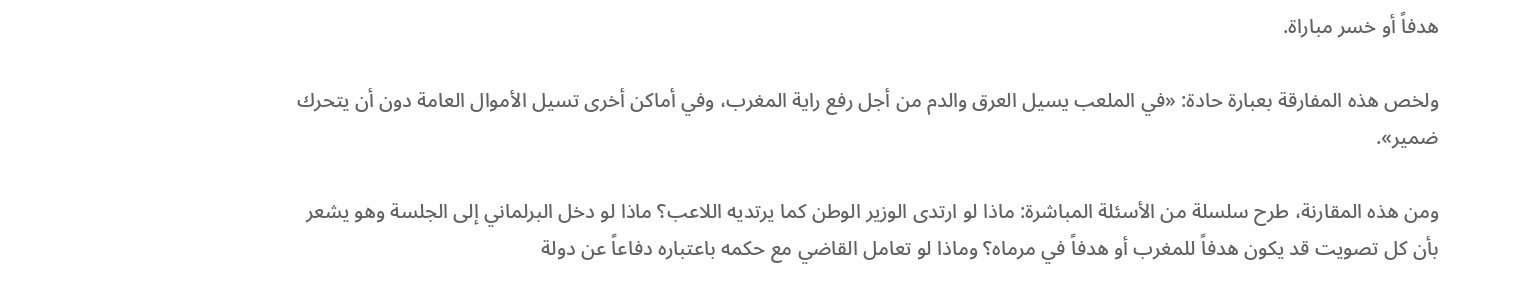هدفاً أو خسر مباراة.

ولخص هذه المفارقة بعبارة حادة: «في الملعب يسيل العرق والدم من أجل رفع راية المغرب، وفي أماكن أخرى تسيل الأموال العامة دون أن يتحرك ضمير».

ومن هذه المقارنة، طرح سلسلة من الأسئلة المباشرة: ماذا لو ارتدى الوزير الوطن كما يرتديه اللاعب؟ ماذا لو دخل البرلماني إلى الجلسة وهو يشعر بأن كل تصويت قد يكون هدفاً للمغرب أو هدفاً في مرماه؟ وماذا لو تعامل القاضي مع حكمه باعتباره دفاعاً عن دولة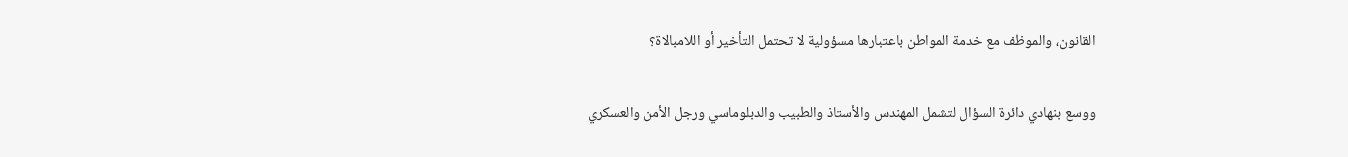القانون، والموظف مع خدمة المواطن باعتبارها مسؤولية لا تحتمل التأخير أو اللامبالاة؟

ووسع بنهادي دائرة السؤال لتشمل المهندس والأستاذ والطبيب والدبلوماسي ورجل الأمن والعسكري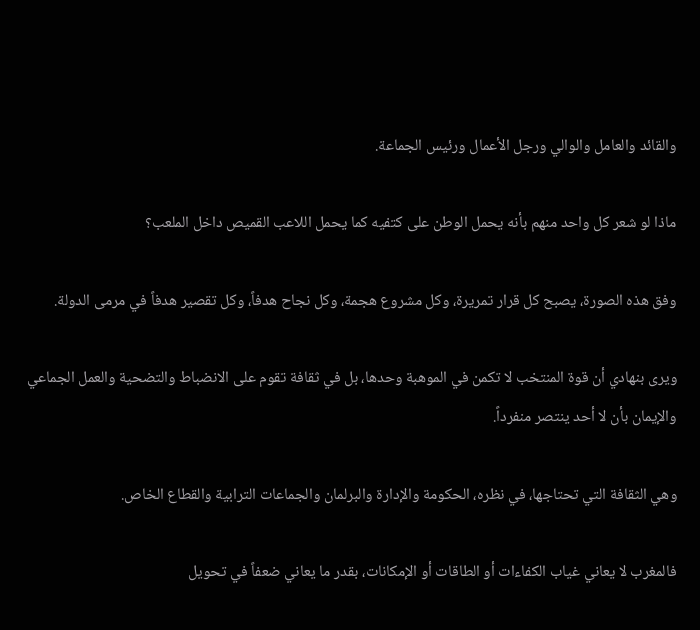والقائد والعامل والوالي ورجل الأعمال ورئيس الجماعة.

ماذا لو شعر كل واحد منهم بأنه يحمل الوطن على كتفيه كما يحمل اللاعب القميص داخل الملعب؟

وفق هذه الصورة، يصبح كل قرار تمريرة، وكل مشروع هجمة، وكل نجاح هدفاً، وكل تقصير هدفاً في مرمى الدولة.

ويرى بنهادي أن قوة المنتخب لا تكمن في الموهبة وحدها، بل في ثقافة تقوم على الانضباط والتضحية والعمل الجماعي والإيمان بأن لا أحد ينتصر منفرداً.

وهي الثقافة التي تحتاجها، في نظره، الحكومة والإدارة والبرلمان والجماعات الترابية والقطاع الخاص.

فالمغرب لا يعاني غياب الكفاءات أو الطاقات أو الإمكانات، بقدر ما يعاني ضعفاً في تحويل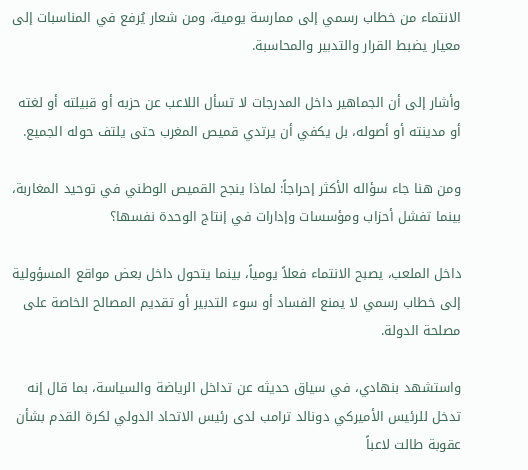الانتماء من خطاب رسمي إلى ممارسة يومية، ومن شعار يُرفع في المناسبات إلى معيار يضبط القرار والتدبير والمحاسبة.

وأشار إلى أن الجماهير داخل المدرجات لا تسأل اللاعب عن حزبه أو قبيلته أو لغته أو مدينته أو أصوله، بل يكفي أن يرتدي قميص المغرب حتى يلتف حوله الجميع.

ومن هنا جاء سؤاله الأكثر إحراجاً: لماذا ينجح القميص الوطني في توحيد المغاربة، بينما تفشل أحزاب ومؤسسات وإدارات في إنتاج الوحدة نفسها؟

داخل الملعب، يصبح الانتماء فعلاً يومياً، بينما يتحول داخل بعض مواقع المسؤولية إلى خطاب رسمي لا يمنع الفساد أو سوء التدبير أو تقديم المصالح الخاصة على مصلحة الدولة.

واستشهد بنهادي، في سياق حديثه عن تداخل الرياضة والسياسة، بما قال إنه تدخل للرئيس الأميركي دونالد ترامب لدى رئيس الاتحاد الدولي لكرة القدم بشأن عقوبة طالت لاعباً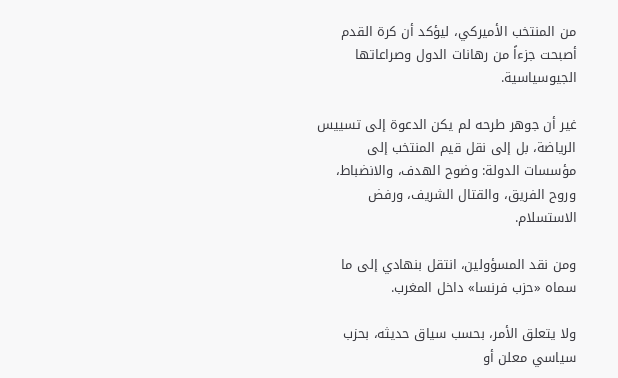من المنتخب الأميركي، ليؤكد أن كرة القدم أصبحت جزءاً من رهانات الدول وصراعاتها الجيوسياسية.

غير أن جوهر طرحه لم يكن الدعوة إلى تسييس الرياضة، بل إلى نقل قيم المنتخب إلى مؤسسات الدولة: وضوح الهدف، والانضباط، وروح الفريق، والقتال الشريف، ورفض الاستسلام.

ومن نقد المسؤولين، انتقل بنهادي إلى ما سماه «حزب فرنسا» داخل المغرب.

ولا يتعلق الأمر، بحسب سياق حديثه، بحزب سياسي معلن أو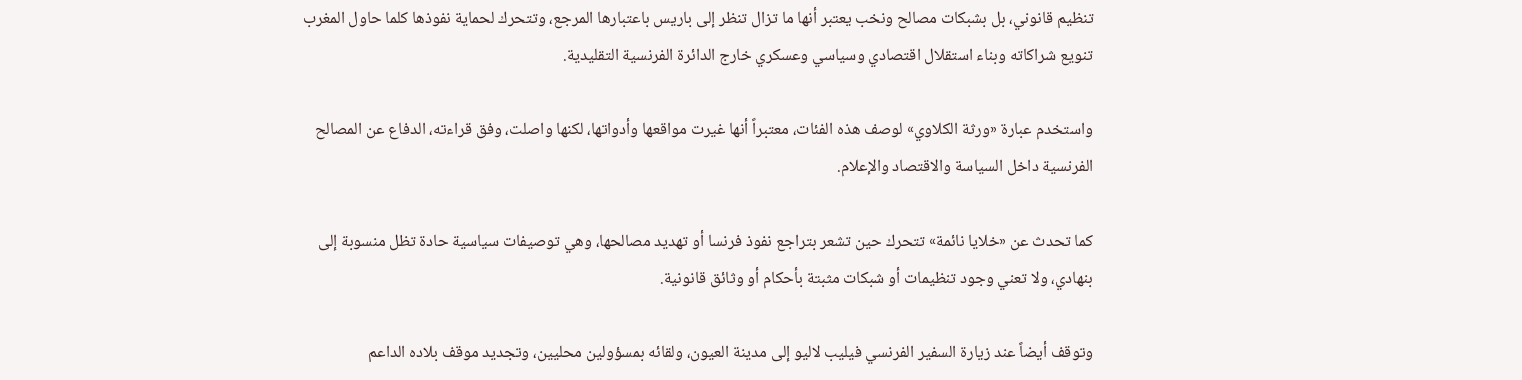تنظيم قانوني، بل بشبكات مصالح ونخب يعتبر أنها ما تزال تنظر إلى باريس باعتبارها المرجع، وتتحرك لحماية نفوذها كلما حاول المغرب تنويع شراكاته وبناء استقلال اقتصادي وسياسي وعسكري خارج الدائرة الفرنسية التقليدية.

واستخدم عبارة «ورثة الكلاوي» لوصف هذه الفئات، معتبراً أنها غيرت مواقعها وأدواتها، لكنها واصلت، وفق قراءته، الدفاع عن المصالح الفرنسية داخل السياسة والاقتصاد والإعلام.

كما تحدث عن «خلايا نائمة» تتحرك حين تشعر بتراجع نفوذ فرنسا أو تهديد مصالحها، وهي توصيفات سياسية حادة تظل منسوبة إلى بنهادي، ولا تعني وجود تنظيمات أو شبكات مثبتة بأحكام أو وثائق قانونية.

وتوقف أيضاً عند زيارة السفير الفرنسي فيليب لاليو إلى مدينة العيون، ولقائه بمسؤولين محليين، وتجديد موقف بلاده الداعم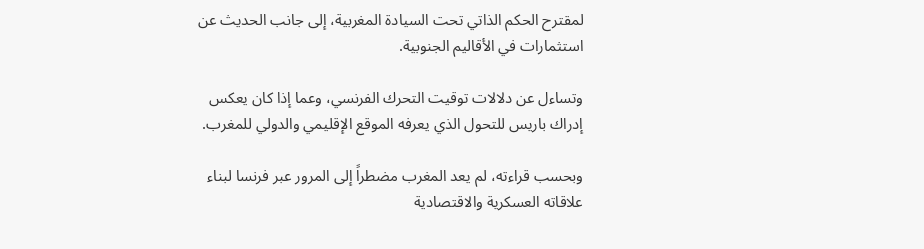لمقترح الحكم الذاتي تحت السيادة المغربية، إلى جانب الحديث عن استثمارات في الأقاليم الجنوبية.

وتساءل عن دلالات توقيت التحرك الفرنسي، وعما إذا كان يعكس إدراك باريس للتحول الذي يعرفه الموقع الإقليمي والدولي للمغرب.

وبحسب قراءته، لم يعد المغرب مضطراً إلى المرور عبر فرنسا لبناء علاقاته العسكرية والاقتصادية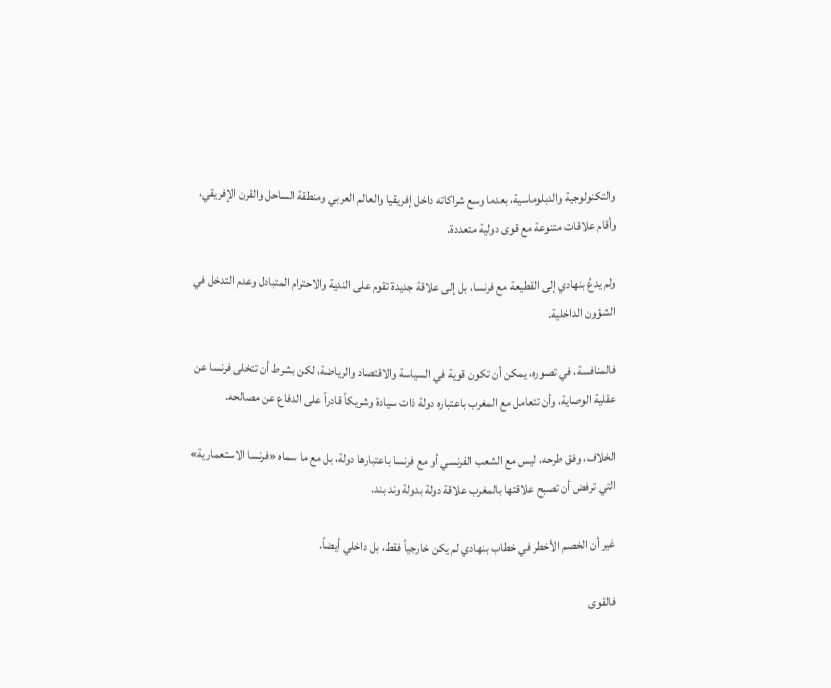والتكنولوجية والدبلوماسية، بعدما وسع شراكاته داخل إفريقيا والعالم العربي ومنطقة الساحل والقرن الإفريقي، وأقام علاقات متنوعة مع قوى دولية متعددة.

ولم يدعُ بنهادي إلى القطيعة مع فرنسا، بل إلى علاقة جديدة تقوم على الندية والاحترام المتبادل وعدم التدخل في الشؤون الداخلية.

فالمنافسة، في تصوره، يمكن أن تكون قوية في السياسة والاقتصاد والرياضة، لكن بشرط أن تتخلى فرنسا عن عقلية الوصاية، وأن تتعامل مع المغرب باعتباره دولة ذات سيادة وشريكاً قادراً على الدفاع عن مصالحه.

الخلاف، وفق طرحه، ليس مع الشعب الفرنسي أو مع فرنسا باعتبارها دولة، بل مع ما سماه «فرنسا الاستعمارية» التي ترفض أن تصبح علاقتها بالمغرب علاقة دولة بدولة وند بند.

غير أن الخصم الأخطر في خطاب بنهادي لم يكن خارجياً فقط، بل داخلي أيضاً.

فالقوى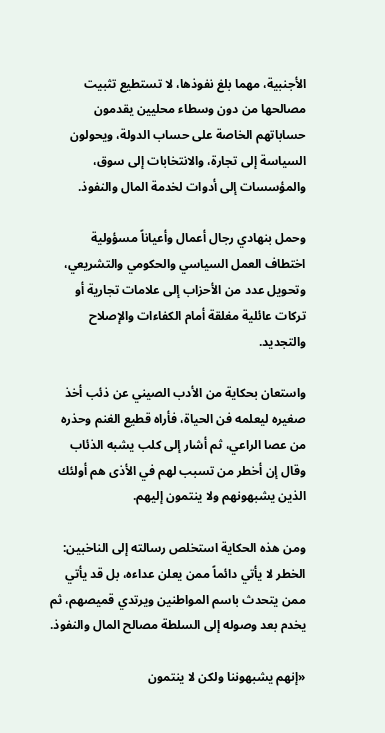الأجنبية، مهما بلغ نفوذها، لا تستطيع تثبيت مصالحها من دون وسطاء محليين يقدمون حساباتهم الخاصة على حساب الدولة، ويحولون السياسة إلى تجارة، والانتخابات إلى سوق، والمؤسسات إلى أدوات لخدمة المال والنفوذ.

وحمل بنهادي رجال أعمال وأعياناً مسؤولية اختطاف العمل السياسي والحكومي والتشريعي، وتحويل عدد من الأحزاب إلى علامات تجارية أو تركات عائلية مغلقة أمام الكفاءات والإصلاح والتجديد.

واستعان بحكاية من الأدب الصيني عن ذئب أخذ صغيره ليعلمه فن الحياة، فأراه قطيع الغنم وحذره من عصا الراعي، ثم أشار إلى كلب يشبه الذئاب وقال إن أخطر من تسبب لهم في الأذى هم أولئك الذين يشبهونهم ولا ينتمون إليهم.

ومن هذه الحكاية استخلص رسالته إلى الناخبين: الخطر لا يأتي دائماً ممن يعلن عداءه، بل قد يأتي ممن يتحدث باسم المواطنين ويرتدي قميصهم، ثم يخدم بعد وصوله إلى السلطة مصالح المال والنفوذ.

«إنهم يشبهوننا ولكن لا ينتمون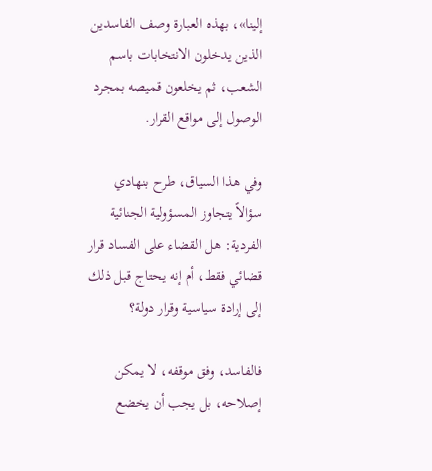إلينا»، بهذه العبارة وصف الفاسدين الذين يدخلون الانتخابات باسم الشعب، ثم يخلعون قميصه بمجرد الوصول إلى مواقع القرار.

وفي هذا السياق، طرح بنهادي سؤالاً يتجاوز المسؤولية الجنائية الفردية: هل القضاء على الفساد قرار قضائي فقط، أم إنه يحتاج قبل ذلك إلى إرادة سياسية وقرار دولة؟

فالفاسد، وفق موقفه، لا يمكن إصلاحه، بل يجب أن يخضع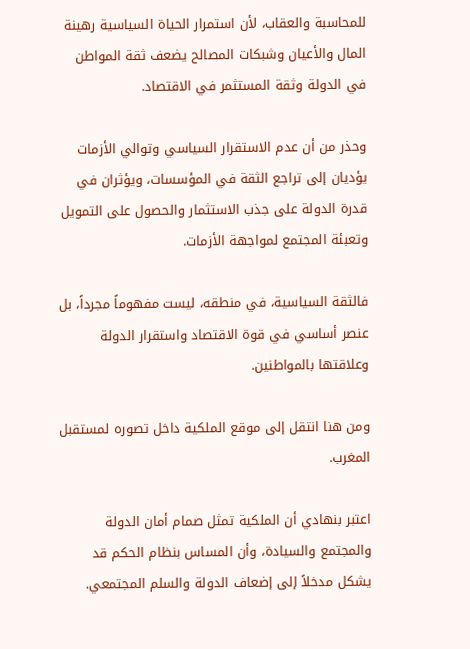للمحاسبة والعقاب، لأن استمرار الحياة السياسية رهينة المال والأعيان وشبكات المصالح يضعف ثقة المواطن في الدولة وثقة المستثمر في الاقتصاد.

وحذر من أن عدم الاستقرار السياسي وتوالي الأزمات يؤديان إلى تراجع الثقة في المؤسسات، ويؤثران في قدرة الدولة على جذب الاستثمار والحصول على التمويل وتعبئة المجتمع لمواجهة الأزمات.

فالثقة السياسية، في منطقه، ليست مفهوماً مجرداً، بل عنصر أساسي في قوة الاقتصاد واستقرار الدولة وعلاقتها بالمواطنين.

ومن هنا انتقل إلى موقع الملكية داخل تصوره لمستقبل المغرب.

اعتبر بنهادي أن الملكية تمثل صمام أمان الدولة والمجتمع والسيادة، وأن المساس بنظام الحكم قد يشكل مدخلاً إلى إضعاف الدولة والسلم المجتمعي.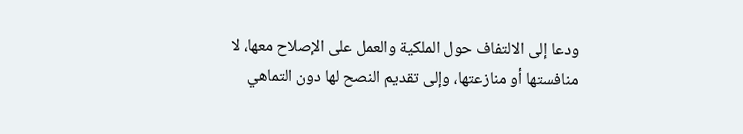ودعا إلى الالتفاف حول الملكية والعمل على الإصلاح معها، لا منافستها أو منازعتها، وإلى تقديم النصح لها دون التماهي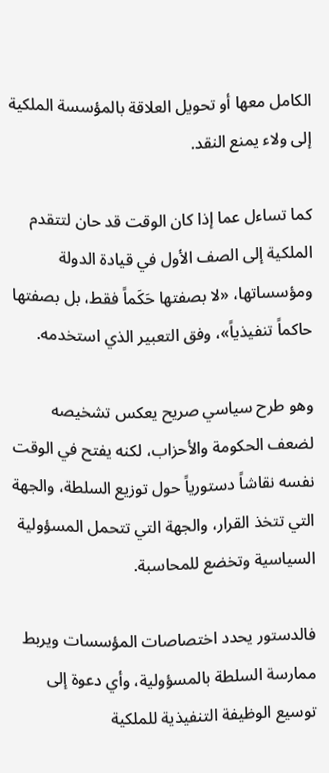الكامل معها أو تحويل العلاقة بالمؤسسة الملكية إلى ولاء يمنع النقد.

كما تساءل عما إذا كان الوقت قد حان لتتقدم الملكية إلى الصف الأول في قيادة الدولة ومؤسساتها، «لا بصفتها حَكَماً فقط، بل بصفتها حاكماً تنفيذياً»، وفق التعبير الذي استخدمه.

وهو طرح سياسي صريح يعكس تشخيصه لضعف الحكومة والأحزاب، لكنه يفتح في الوقت نفسه نقاشاً دستورياً حول توزيع السلطة، والجهة التي تتخذ القرار، والجهة التي تتحمل المسؤولية السياسية وتخضع للمحاسبة.

فالدستور يحدد اختصاصات المؤسسات ويربط ممارسة السلطة بالمسؤولية، وأي دعوة إلى توسيع الوظيفة التنفيذية للملكية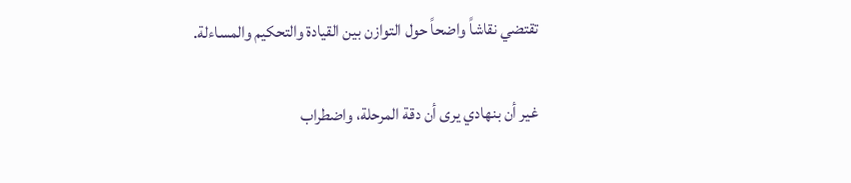تقتضي نقاشاً واضحاً حول التوازن بين القيادة والتحكيم والمساءلة.

غير أن بنهادي يرى أن دقة المرحلة، واضطراب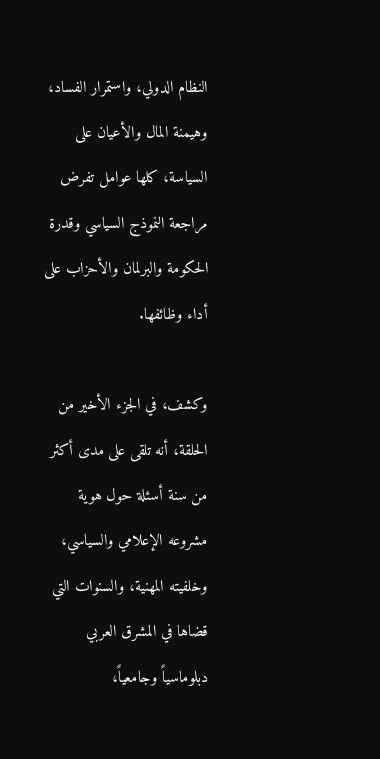النظام الدولي، واستمرار الفساد، وهيمنة المال والأعيان على السياسة، كلها عوامل تفرض مراجعة النموذج السياسي وقدرة الحكومة والبرلمان والأحزاب على أداء وظائفها.

وكشف، في الجزء الأخير من الحلقة، أنه تلقى على مدى أكثر من سنة أسئلة حول هوية مشروعه الإعلامي والسياسي، وخلفيته المهنية، والسنوات التي قضاها في المشرق العربي دبلوماسياً وجامعياً،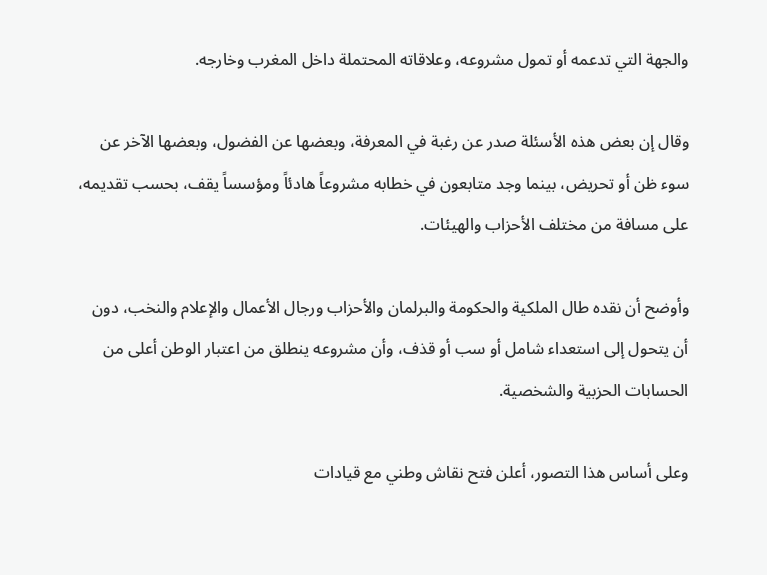والجهة التي تدعمه أو تمول مشروعه، وعلاقاته المحتملة داخل المغرب وخارجه.

وقال إن بعض هذه الأسئلة صدر عن رغبة في المعرفة، وبعضها عن الفضول، وبعضها الآخر عن سوء ظن أو تحريض، بينما وجد متابعون في خطابه مشروعاً هادئاً ومؤسساً يقف، بحسب تقديمه، على مسافة من مختلف الأحزاب والهيئات.

وأوضح أن نقده طال الملكية والحكومة والبرلمان والأحزاب ورجال الأعمال والإعلام والنخب، دون أن يتحول إلى استعداء شامل أو سب أو قذف، وأن مشروعه ينطلق من اعتبار الوطن أعلى من الحسابات الحزبية والشخصية.

وعلى أساس هذا التصور، أعلن فتح نقاش وطني مع قيادات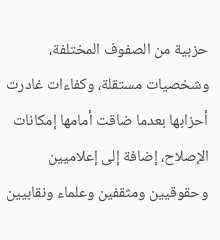حزبية من الصفوف المختلفة، وشخصيات مستقلة، وكفاءات غادرت أحزابها بعدما ضاقت أمامها إمكانات الإصلاح، إضافة إلى إعلاميين وحقوقيين ومثقفين وعلماء ونقابيين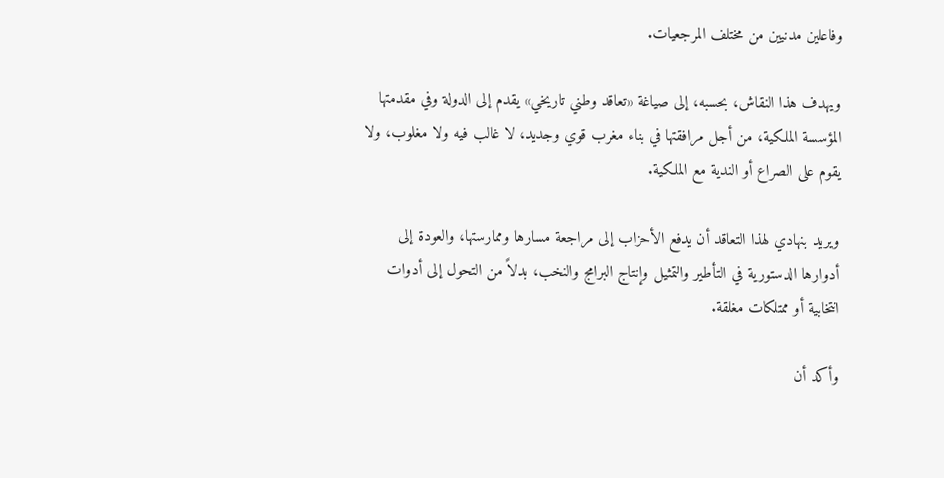وفاعلين مدنيين من مختلف المرجعيات.

ويهدف هذا النقاش، بحسبه، إلى صياغة «تعاقد وطني تاريخي» يقدم إلى الدولة وفي مقدمتها المؤسسة الملكية، من أجل مرافقتها في بناء مغرب قوي وجديد، لا غالب فيه ولا مغلوب، ولا يقوم على الصراع أو الندية مع الملكية.

ويريد بنهادي لهذا التعاقد أن يدفع الأحزاب إلى مراجعة مسارها وممارستها، والعودة إلى أدوارها الدستورية في التأطير والتمثيل وإنتاج البرامج والنخب، بدلاً من التحول إلى أدوات انتخابية أو ممتلكات مغلقة.

وأكد أن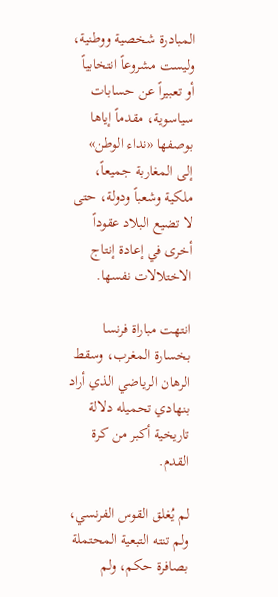المبادرة شخصية ووطنية، وليست مشروعاً انتخابياً أو تعبيراً عن حسابات سياسوية، مقدماً إياها بوصفها «نداء الوطن» إلى المغاربة جميعاً، ملكية وشعباً ودولة، حتى لا تضيع البلاد عقوداً أخرى في إعادة إنتاج الاختلالات نفسها.

انتهت مباراة فرنسا بخسارة المغرب، وسقط الرهان الرياضي الذي أراد بنهادي تحميله دلالة تاريخية أكبر من كرة القدم.

لم يُغلق القوس الفرنسي، ولم تنته التبعية المحتملة بصافرة حكم، ولم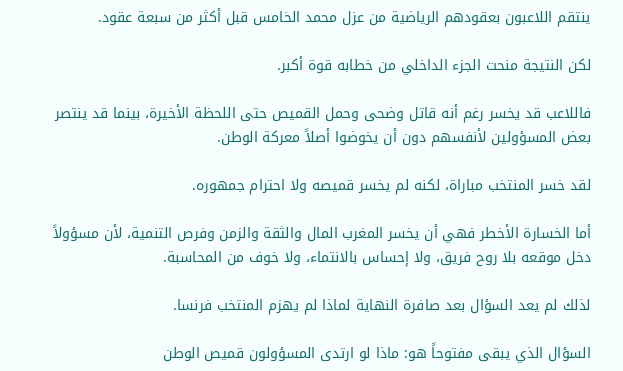ينتقم اللاعبون بعقودهم الرياضية من عزل محمد الخامس قبل أكثر من سبعة عقود.

لكن النتيجة منحت الجزء الداخلي من خطابه قوة أكبر.

فاللاعب قد يخسر رغم أنه قاتل وضحى وحمل القميص حتى اللحظة الأخيرة، بينما قد ينتصر بعض المسؤولين لأنفسهم دون أن يخوضوا أصلاً معركة الوطن.

لقد خسر المنتخب مباراة، لكنه لم يخسر قميصه ولا احترام جمهوره.

أما الخسارة الأخطر فهي أن يخسر المغرب المال والثقة والزمن وفرص التنمية، لأن مسؤولاً دخل موقعه بلا روح فريق، ولا إحساس بالانتماء، ولا خوف من المحاسبة.

لذلك لم يعد السؤال بعد صافرة النهاية لماذا لم يهزم المنتخب فرنسا.

السؤال الذي يبقى مفتوحاً هو: ماذا لو ارتدى المسؤولون قميص الوطن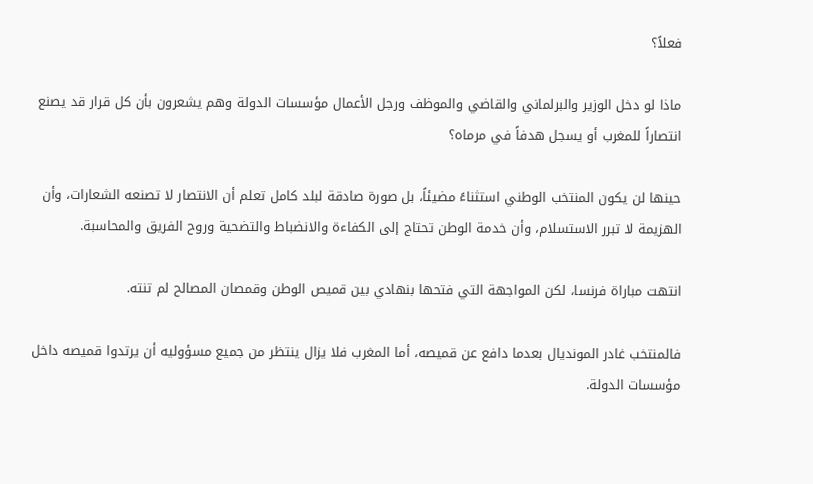فعلاً؟

ماذا لو دخل الوزير والبرلماني والقاضي والموظف ورجل الأعمال مؤسسات الدولة وهم يشعرون بأن كل قرار قد يصنع انتصاراً للمغرب أو يسجل هدفاً في مرماه؟

حينها لن يكون المنتخب الوطني استثناءً مضيئاً، بل صورة صادقة لبلد كامل تعلم أن الانتصار لا تصنعه الشعارات، وأن الهزيمة لا تبرر الاستسلام، وأن خدمة الوطن تحتاج إلى الكفاءة والانضباط والتضحية وروح الفريق والمحاسبة.

انتهت مباراة فرنسا، لكن المواجهة التي فتحها بنهادي بين قميص الوطن وقمصان المصالح لم تنته.

فالمنتخب غادر المونديال بعدما دافع عن قميصه، أما المغرب فلا يزال ينتظر من جميع مسؤوليه أن يرتدوا قميصه داخل مؤسسات الدولة.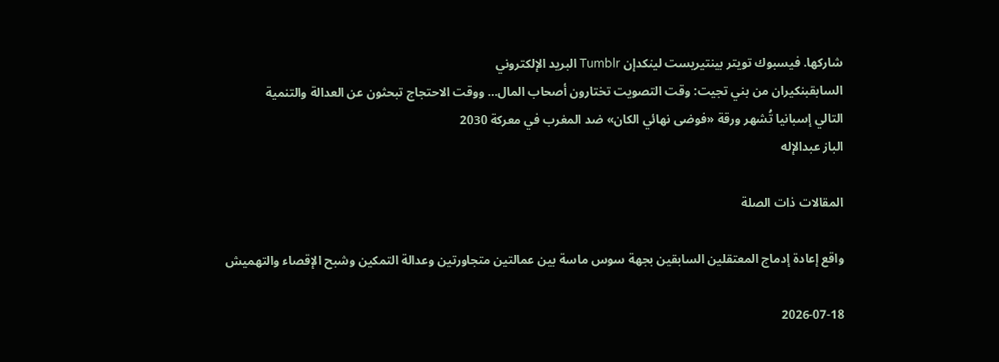شاركها. فيسبوك تويتر بينتيريست لينكدإن Tumblr البريد الإلكتروني
السابقبنكيران من بني تجيت: وقت التصويت تختارون أصحاب المال… ووقت الاحتجاج تبحثون عن العدالة والتنمية
التالي إسبانيا تُشهر ورقة «فوضى نهائي الكان» ضد المغرب في معركة 2030
الباز عبدالإله

المقالات ذات الصلة

واقع إعادة إدماج المعتقلين السابقين بجهة سوس ماسة بين عمالتين متجاورتين وعدالة التمكين وشبح الإقصاء والتهميش

2026-07-18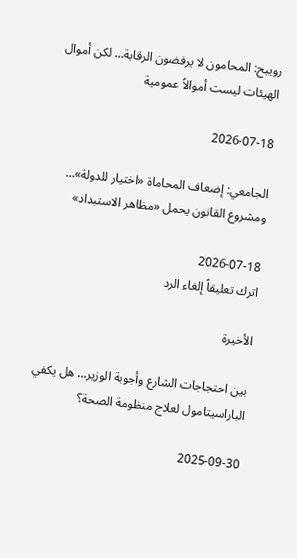رويبح: المحامون لا يرفضون الرقابة… لكن أموال الهيئات ليست أموالاً عمومية

2026-07-18

الجامعي: إضعاف المحاماة «اختيار للدولة»… ومشروع القانون يحمل «مظاهر الاستبداد»

2026-07-18
اترك تعليقاً إلغاء الرد

الأخيرة

بين احتجاجات الشارع وأجوبة الوزير… هل يكفي الباراسيتامول لعلاج منظومة الصحة؟

2025-09-30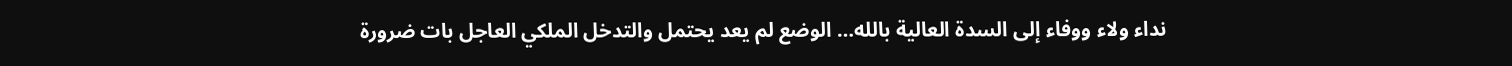نداء ولاء ووفاء إلى السدة العالية بالله… الوضع لم يعد يحتمل والتدخل الملكي العاجل بات ضرورة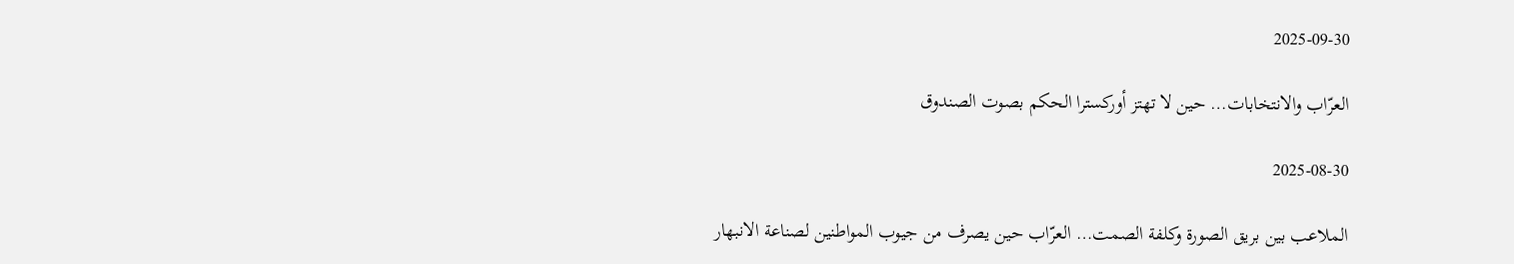2025-09-30

العرّاب والانتخابات… حين لا تهتز أوركسترا الحكم بصوت الصندوق

2025-08-30

الملاعب بين بريق الصورة وكلفة الصمت… العرّاب حين يصرف من جيوب المواطنين لصناعة الانبهار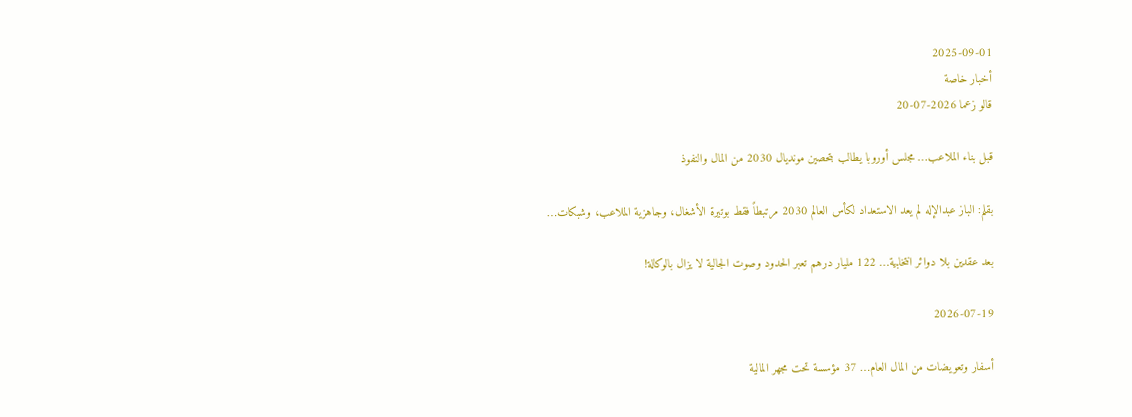2025-09-01
أخبار خاصة
قالو زعما 2026-07-20

قبل بناء الملاعب… مجلس أوروبا يطالب بتحصين مونديال 2030 من المال والنفوذ

بقلم: الباز عبدالإله لم يعد الاستعداد لكأس العالم 2030 مرتبطاً فقط بوتيرة الأشغال، وجاهزية الملاعب، وشبكات…

بعد عقدين بلا دوائر انتخابية… 122 مليار درهم تعبر الحدود وصوت الجالية لا يزال بالوكالة!

2026-07-19

أسفار وتعويضات من المال العام… 37 مؤسسة تحت مجهر المالية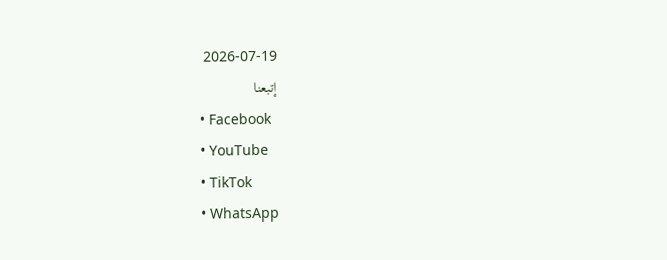2026-07-19
إتبعنا
  • Facebook
  • YouTube
  • TikTok
  • WhatsApp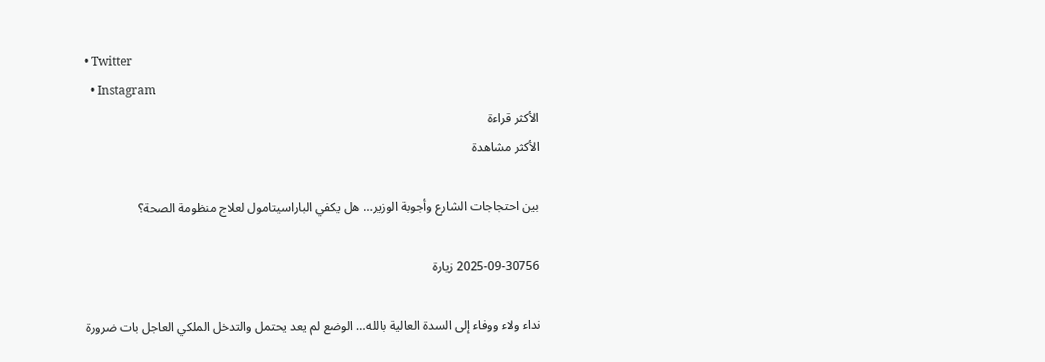• Twitter
  • Instagram
الأكثر قراءة
الأكثر مشاهدة

بين احتجاجات الشارع وأجوبة الوزير… هل يكفي الباراسيتامول لعلاج منظومة الصحة؟

2025-09-30756 زيارة

نداء ولاء ووفاء إلى السدة العالية بالله… الوضع لم يعد يحتمل والتدخل الملكي العاجل بات ضرورة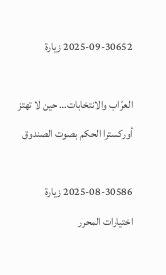2025-09-30652 زيارة

العرّاب والانتخابات… حين لا تهتز أوركسترا الحكم بصوت الصندوق

2025-08-30586 زيارة
اختيارات المحرر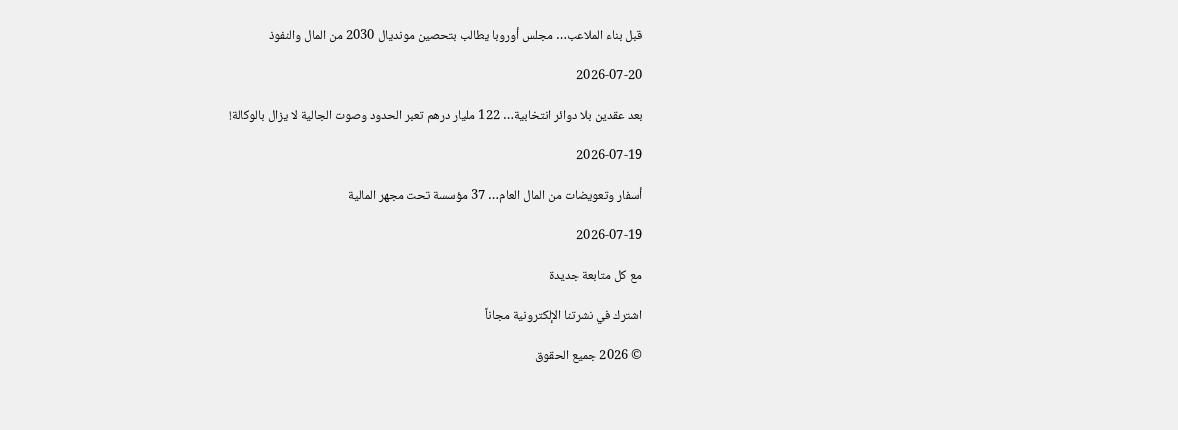قبل بناء الملاعب… مجلس أوروبا يطالب بتحصين مونديال 2030 من المال والنفوذ

2026-07-20

بعد عقدين بلا دوائر انتخابية… 122 مليار درهم تعبر الحدود وصوت الجالية لا يزال بالوكالة!

2026-07-19

أسفار وتعويضات من المال العام… 37 مؤسسة تحت مجهر المالية

2026-07-19

مع كل متابعة جديدة

اشترك في نشرتنا الإلكترونية مجاناً

© 2026 جميع الحقوق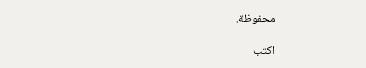محفوظة.

اكتب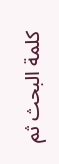كلمة البحث ثم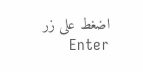اضغط على زر Enter